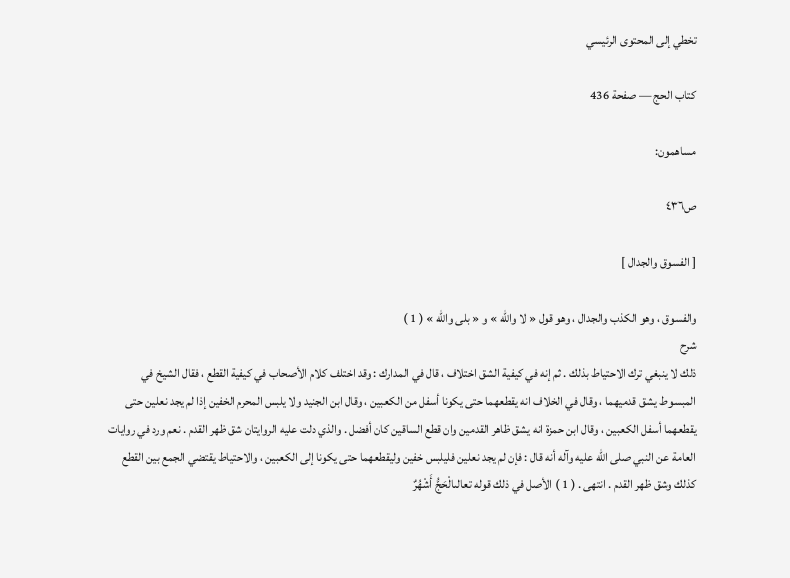تخطي إلى المحتوى الرئيسي

كتاب الحج — صفحة 436

مساهمون:

ص٤٣٦

[ الفسوق والجدال ]

والفسوق ، وهو الكذب والجدال ، وهو قول « لا واللّه » و « بلى واللّه » ( 1 )
شرح
ذلك لا ينبغي ترك الاحتياط بذلك . ثم إنه في كيفية الشق اختلاف ، قال في المدارك : وقد اختلف كلام الأصحاب في كيفية القطع ، فقال الشيخ في المبسوط يشق قدميهما ، وقال في الخلاف انه يقطعهما حتى يكونا أسفل من الكعبين ، وقال ابن الجنيد ولا يلبس المحرم الخفين إذا لم يجد نعلين حتى يقطعهما أسفل الكعبين ، وقال ابن حمزة انه يشق ظاهر القدمين وان قطع الساقين كان أفضل . والذي دلت عليه الروايتان شق ظهر القدم . نعم ورد في روايات العامة عن النبي صلى اللّه عليه وآله أنه قال : فإن لم يجد نعلين فليلبس خفين وليقطعهما حتى يكونا إلى الكعبين ، والاحتياط يقتضي الجمع بين القطع كذلك وشق ظهر القدم . انتهى . ( 1 ) الأصل في ذلك قوله تعالىالْحَجُّ أَشْهُرٌ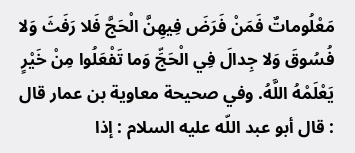مَعْلُوماتٌ فَمَنْ فَرَضَ فِيهِنَّ الْحَجَّ فَلا رَفَثَ وَلا فُسُوقَ وَلا جِدالَ فِي الْحَجِّ وَما تَفْعَلُوا مِنْ خَيْرٍ يَعْلَمْهُ اللَّهُ. وفي صحيحة معاوية بن عمار قال : قال أبو عبد اللّه عليه السلام : إذا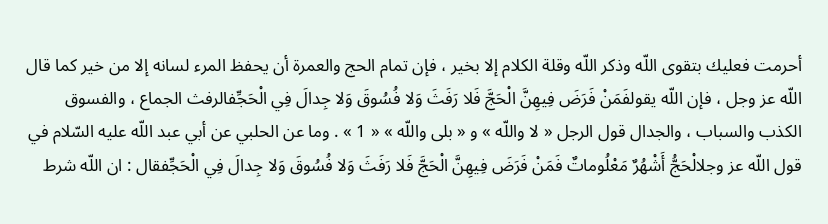أحرمت فعليك بتقوى اللّه وذكر اللّه وقلة الكلام إلا بخير ، فإن تمام الحج والعمرة أن يحفظ المرء لسانه إلا من خير كما قال اللّه عز وجل ، فإن اللّه يقولفَمَنْ فَرَضَ فِيهِنَّ الْحَجَّ فَلا رَفَثَ وَلا فُسُوقَ وَلا جِدالَ فِي الْحَجِّفالرفث الجماع ، والفسوق الكذب والسباب ، والجدال قول الرجل « لا واللّه » و « بلى واللّه » « 1 » . وما عن الحلبي عن أبي عبد اللّه عليه السّلام في قول اللّه عز وجلالْحَجُّ أَشْهُرٌ مَعْلُوماتٌ فَمَنْ فَرَضَ فِيهِنَّ الْحَجَّ فَلا رَفَثَ وَلا فُسُوقَ وَلا جِدالَ فِي الْحَجِّفقال : ان اللّه شرط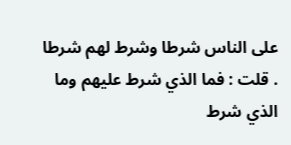على الناس شرطا وشرط لهم شرطا . قلت : فما الذي شرط عليهم وما الذي شرط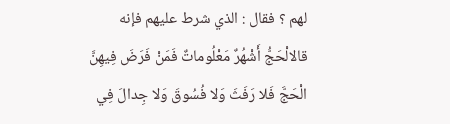لهم ؟ فقال : الذي شرط عليهم فإنه قالالْحَجُّ أَشْهُرٌ مَعْلُوماتٌ فَمَنْ فَرَضَ فِيهِنَّ الْحَجَّ فَلا رَفَثَ وَلا فُسُوقَ وَلا جِدالَ فِي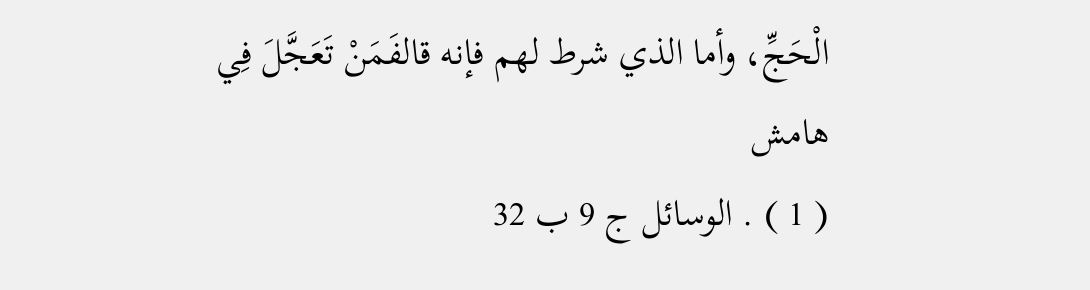الْحَجِّ، وأما الذي شرط لهم فإنه قالفَمَنْ تَعَجَّلَ فِي
هامش
( 1 ) . الوسائل ج 9 ب 32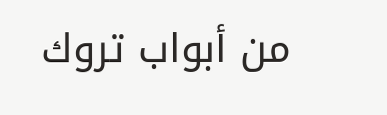من أبواب تروك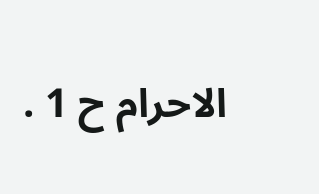الاحرام ح 1 .